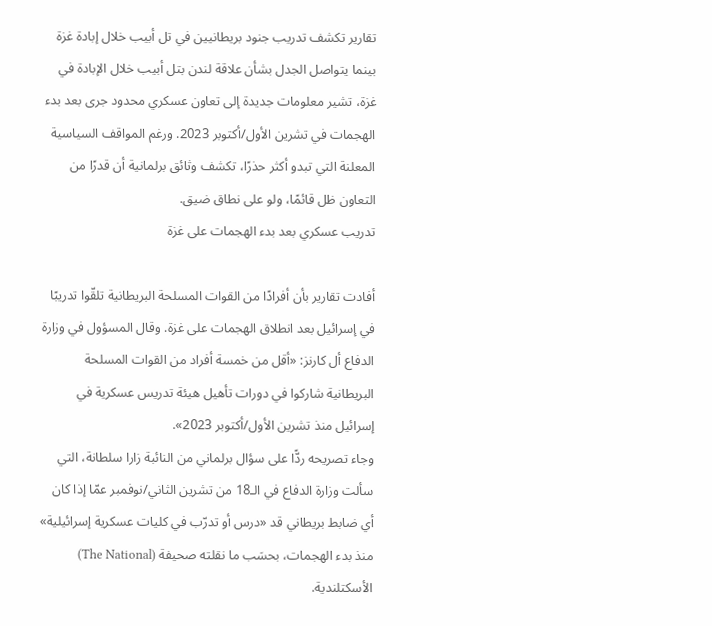تقارير تكشف تدريب جنود بريطانيين في تل أبيب خلال إبادة غزة
بينما يتواصل الجدل بشأن علاقة لندن بتل أبيب خلال الإبادة في غزة، تشير معلومات جديدة إلى تعاون عسكري محدود جرى بعد بدء الهجمات في تشرين الأول/أكتوبر 2023. ورغم المواقف السياسية المعلنة التي تبدو أكثر حذرًا، تكشف وثائق برلمانية أن قدرًا من التعاون ظل قائمًا، ولو على نطاق ضيق.
تدريب عسكري بعد بدء الهجمات على غزة

أفادت تقارير بأن أفرادًا من القوات المسلحة البريطانية تلقّوا تدريبًا في إسرائيل بعد انطلاق الهجمات على غزة. وقال المسؤول في وزارة الدفاع أل كارنز: «أقل من خمسة أفراد من القوات المسلحة البريطانية شاركوا في دورات تأهيل هيئة تدريس عسكرية في إسرائيل منذ تشرين الأول/أكتوبر 2023».
وجاء تصريحه ردًّا على سؤال برلماني من النائبة زارا سلطانة، التي سألت وزارة الدفاع في الـ18 من تشرين الثاني/نوفمبر عمّا إذا كان أي ضابط بريطاني قد «درس أو تدرّب في كليات عسكرية إسرائيلية» منذ بدء الهجمات، بحسَب ما نقلته صحيفة (The National) الأسكتلندية.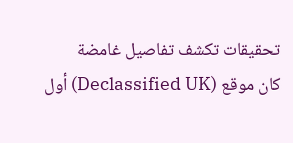تحقيقات تكشف تفاصيل غامضة
كان موقع (Declassified UK) أول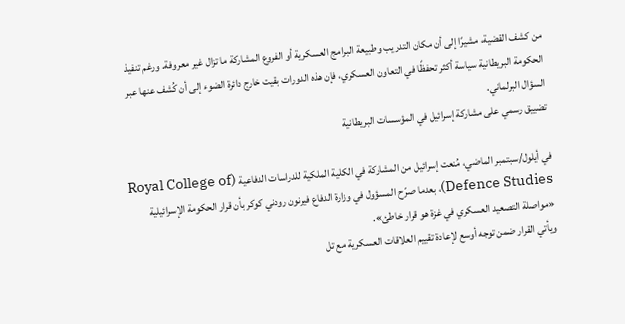من كشف القضية، مشيرًا إلى أن مكان التدريب وطبيعة البرامج العسكرية أو الفروع المشاركة ما تزال غير معروفة. ورغم تنفيذ الحكومة البريطانية سياسة أكثر تحفظًا في التعاون العسكري، فإن هذه الدورات بقيت خارج دائرة الضوء إلى أن كُشف عنها عبر السؤال البرلماني.
تضييق رسمي على مشاركة إسرائيل في المؤسسات البريطانية

في أيلول/سبتمبر الماضي، مُنعت إسرائيل من المشاركة في الكلية الملكية للدراسات الدفاعية (Royal College of Defence Studies)، بعدما صرّح المسؤول في وزارة الدفاع فيرنون رودني كوكر بأن قرار الحكومة الإسرائيلية «مواصلة التصعيد العسكري في غزة هو قرار خاطئ».
ويأتي القرار ضمن توجه أوسع لإعادة تقييم العلاقات العسكرية مع تل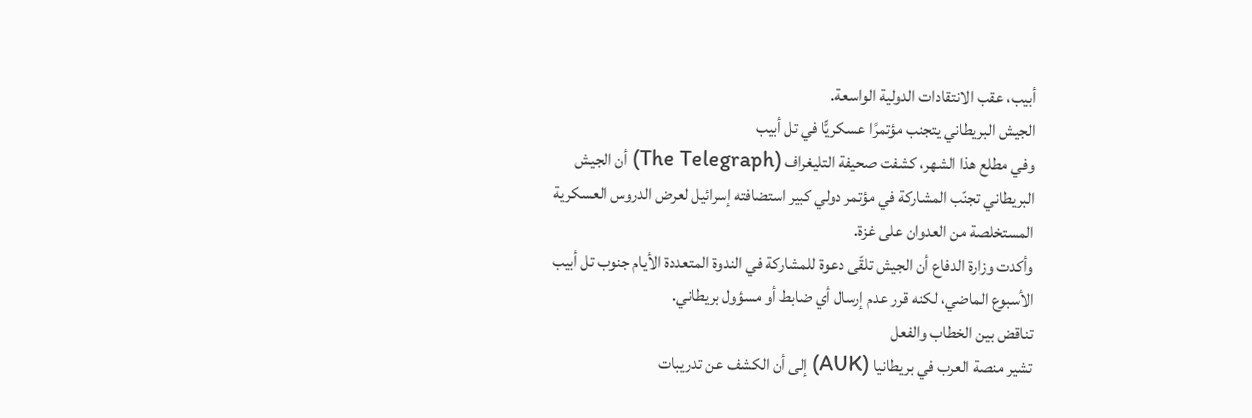أبيب، عقب الانتقادات الدولية الواسعة.
الجيش البريطاني يتجنب مؤتمرًا عسكريًّا في تل أبيب
وفي مطلع هذا الشهر، كشفت صحيفة التليغراف (The Telegraph) أن الجيش البريطاني تجنّب المشاركة في مؤتمر دولي كبير استضافته إسرائيل لعرض الدروس العسكرية المستخلصة من العدوان على غزة.
وأكدت وزارة الدفاع أن الجيش تلقّى دعوة للمشاركة في الندوة المتعددة الأيام جنوب تل أبيب الأسبوع الماضي، لكنه قرر عدم إرسال أي ضابط أو مسؤول بريطاني.
تناقض بين الخطاب والفعل
تشير منصة العرب في بريطانيا (AUK) إلى أن الكشف عن تدريبات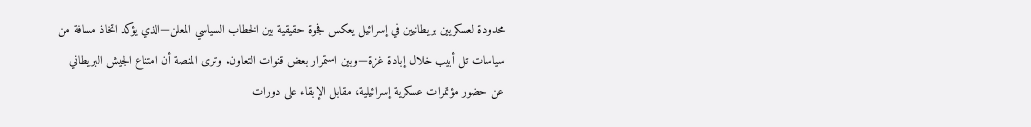محدودة لعسكريين بريطانيين في إسرائيل يعكس فجوة حقيقية بين الخطاب السياسي المعلن—الذي يؤكد اتخاذ مسافة من سياسات تل أبيب خلال إبادة غزة—وبين استمرار بعض قنوات التعاون. وترى المنصة أن امتناع الجيش البريطاني عن حضور مؤتمرات عسكرية إسرائيلية، مقابل الإبقاء على دورات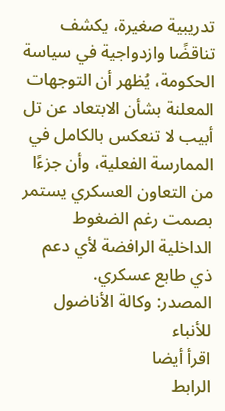تدريبية صغيرة، يكشف تناقضًا وازدواجية في سياسة الحكومة، يُظهر أن التوجهات المعلنة بشأن الابتعاد عن تل أبيب لا تنعكس بالكامل في الممارسة الفعلية، وأن جزءًا من التعاون العسكري يستمر بصمت رغم الضغوط الداخلية الرافضة لأي دعم ذي طابع عسكري.
المصدر: وكالة الأناضول للأنباء
اقرأ أيضا
الرابط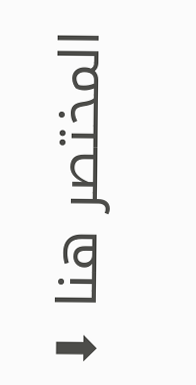المختصر هنا ⬇